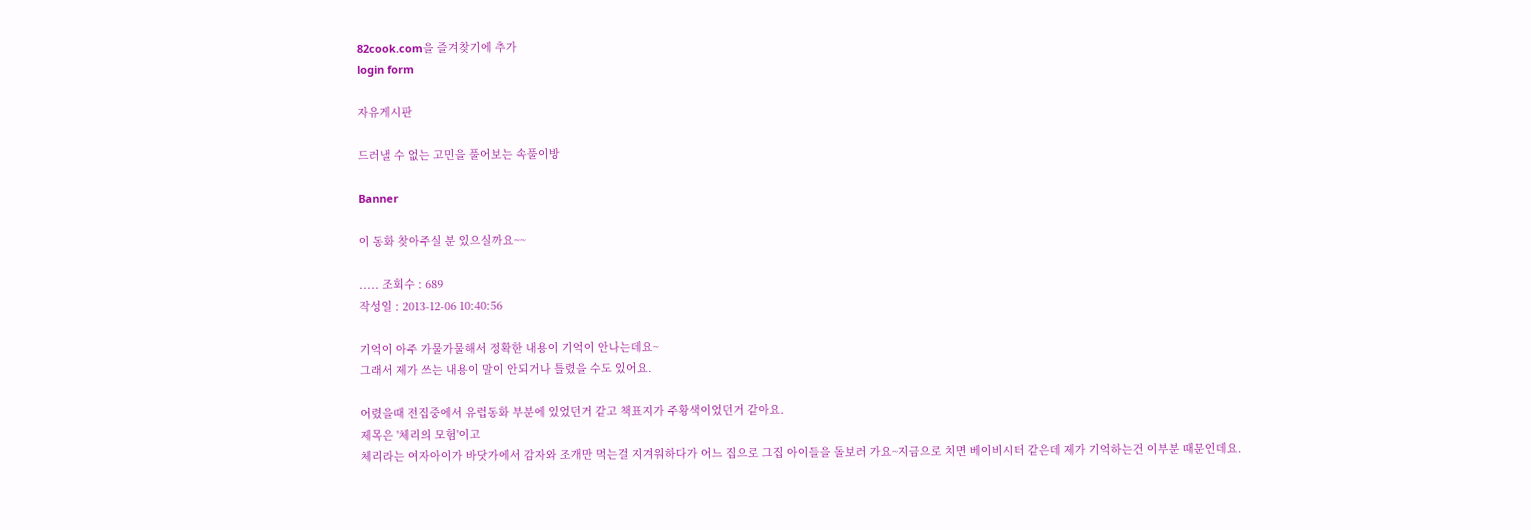82cook.com을 즐겨찾기에 추가
login form

자유게시판

드러낼 수 없는 고민을 풀어보는 속풀이방

Banner

이 동화 찾아주실 분 있으실까요~~

..... 조회수 : 689
작성일 : 2013-12-06 10:40:56

기억이 아주 가물가물해서 정확한 내용이 기억이 안나는데요~
그래서 제가 쓰는 내용이 말이 안되거나 틀렸을 수도 있어요.

어렸을때 전집중에서 유럽동화 부분에 있었던거 같고 책표지가 주황색이었던거 같아요.
제목은 '체리의 모험'이고
체리라는 여자아이가 바닷가에서 감자와 조개만 먹는걸 지겨워하다가 어느 집으로 그집 아이들을 돌보러 가요~지금으로 치면 베이비시터 같은데 제가 기억하는건 이부분 때문인데요.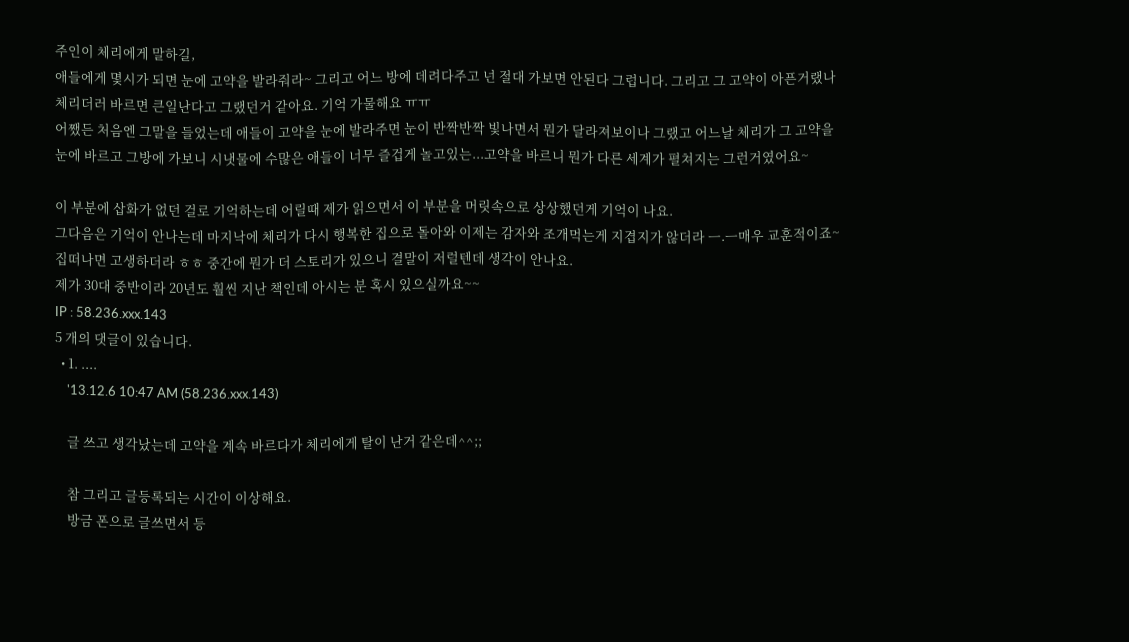주인이 체리에게 말하길,
애들에게 몇시가 되면 눈에 고약을 발라줘라~ 그리고 어느 방에 데려다주고 넌 절대 가보면 안된다 그럽니다. 그리고 그 고약이 아픈거랬나 체리더러 바르면 큰일난다고 그랬던거 같아요. 기억 가물해요 ㅠㅠ
어쨌든 처음엔 그말을 들었는데 애들이 고약을 눈에 발라주면 눈이 반짝반짝 빛나면서 뭔가 달라져보이나 그랬고 어느날 체리가 그 고약을 눈에 바르고 그방에 가보니 시냇물에 수많은 애들이 너무 즐겁게 놀고있는...고약을 바르니 뭔가 다른 세계가 펼쳐지는 그런거였어요~

이 부분에 삽화가 없던 걸로 기억하는데 어릴때 제가 읽으면서 이 부분을 머릿속으로 상상했던게 기억이 나요.
그다음은 기억이 안나는데 마지낙에 체리가 다시 행복한 집으로 돌아와 이제는 감자와 조개먹는게 지겹지가 않더라 ㅡ.ㅡ매우 교훈적이죠~집떠나면 고생하더라 ㅎㅎ 중간에 뭔가 더 스토리가 있으니 결말이 저럴텐데 생각이 안나요.
제가 30대 중반이라 20년도 훨씬 지난 책인데 아시는 분 혹시 있으실까요~~
IP : 58.236.xxx.143
5 개의 댓글이 있습니다.
  • 1. ....
    '13.12.6 10:47 AM (58.236.xxx.143)

    글 쓰고 생각났는데 고약을 계속 바르다가 체리에게 탈이 난거 같은데^^;;

    참 그리고 글등록되는 시간이 이상해요.
    방금 폰으로 글쓰면서 등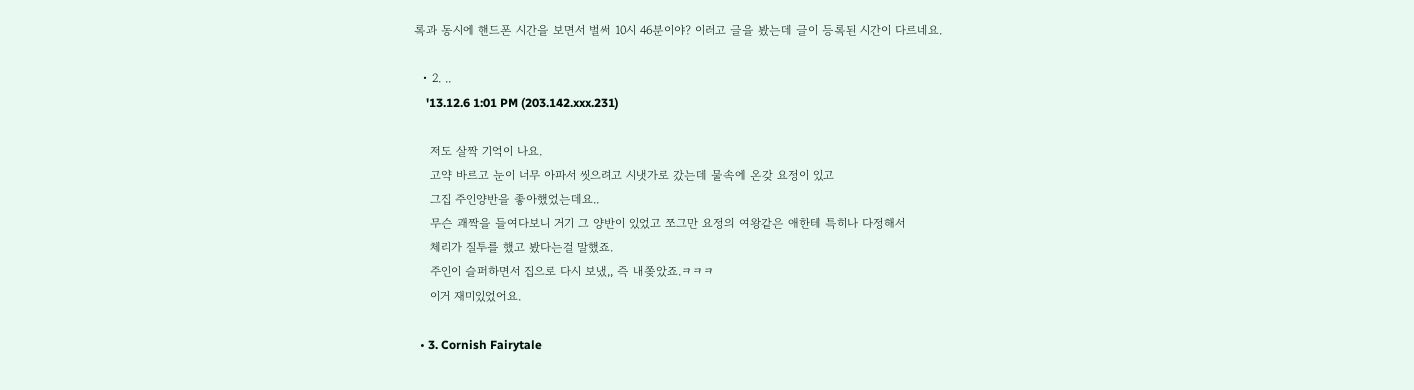록과 동시에 핸드폰 시간을 보면서 벌써 10시 46분이야? 이러고 글을 봤는데 글이 등록된 시간이 다르네요.

  • 2. ..
    '13.12.6 1:01 PM (203.142.xxx.231)

    저도 살짝 기억이 나요.
    고약 바르고 눈이 너무 아파서 씻으려고 시냇가로 갔는데 물속에 온갖 요정이 있고
    그집 주인양반을 좋아했었는데요..
    무슨 괘짝을 들여다보니 거기 그 양반이 있었고 쪼그만 요정의 여왕같은 애한테 특히나 다정해서
    체리가 질투를 했고 봤다는걸 말했죠.
    주인이 슬퍼하면서 집으로 다시 보냈,, 즉 내쫒았죠.ㅋㅋㅋ
    이거 재미있었어요.

  • 3. Cornish Fairytale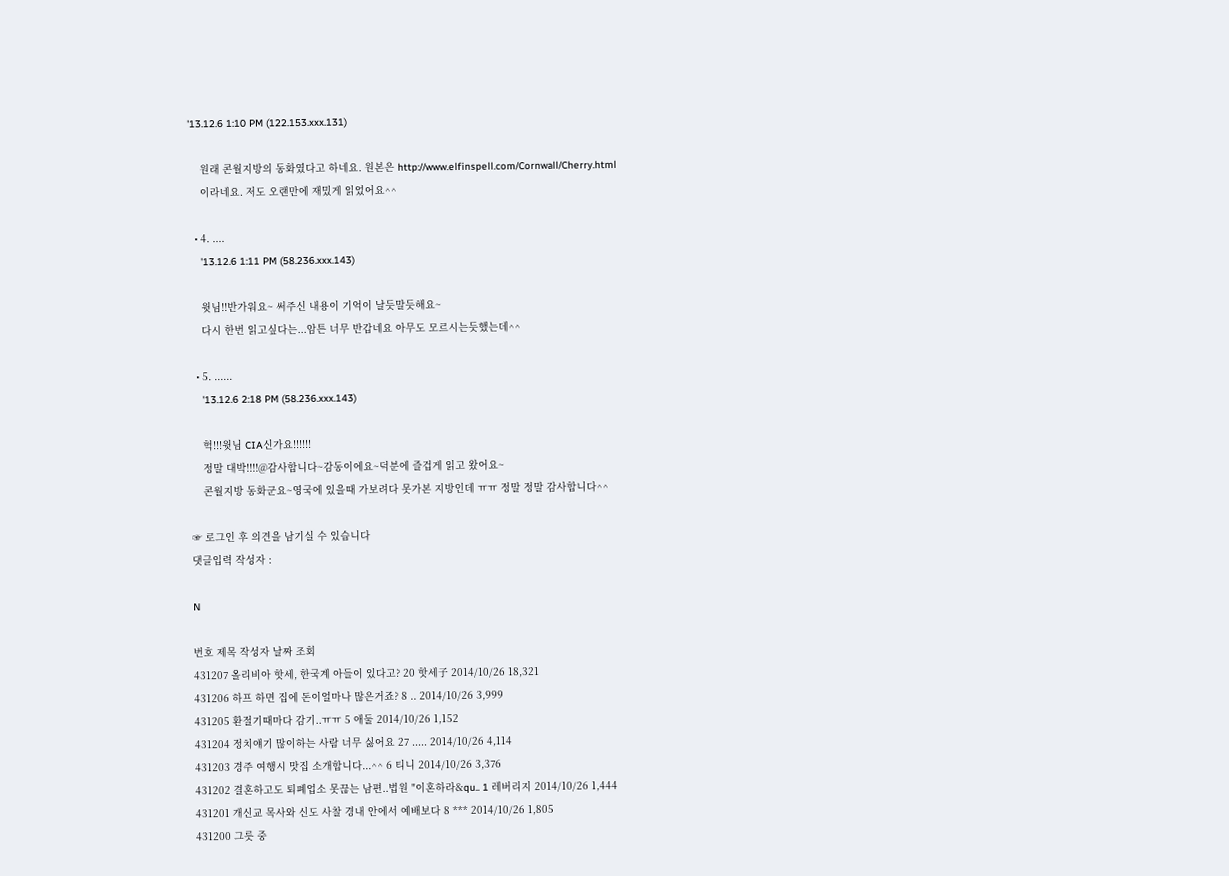'13.12.6 1:10 PM (122.153.xxx.131)

    원래 콘월지방의 동화였다고 하네요. 원본은 http://www.elfinspell.com/Cornwall/Cherry.html
    이라네요. 저도 오랜만에 재밌게 읽었어요^^

  • 4. ....
    '13.12.6 1:11 PM (58.236.xxx.143)

    윗님!!반가워요~ 써주신 내용이 기억이 날듯말듯해요~
    다시 한번 읽고싶다는...암튼 너무 반갑네요 아무도 모르시는듯했는데^^

  • 5. ......
    '13.12.6 2:18 PM (58.236.xxx.143)

    헉!!!윗님 CIA신가요!!!!!!
    정말 대박!!!!@감사합니다~감동이에요~덕분에 즐겁게 읽고 왔어요~
    콘월지방 동화군요~영국에 있을때 가보려다 못가본 지방인데 ㅠㅠ 정말 정말 감사합니다^^

☞ 로그인 후 의견을 남기실 수 있습니다
댓글입력 작성자 :

N

번호 제목 작성자 날짜 조회
431207 올리비아 핫세, 한국계 아들이 있다고? 20 핫세子 2014/10/26 18,321
431206 하프 하면 집에 돈이얼마나 많은거죠? 8 .. 2014/10/26 3,999
431205 환절기때마다 감기..ㅠㅠ 5 애둘 2014/10/26 1,152
431204 정치얘기 많이하는 사람 너무 싫어요 27 ..... 2014/10/26 4,114
431203 경주 여행시 맛집 소개합니다...^^ 6 티니 2014/10/26 3,376
431202 결혼하고도 퇴폐업소 못끊는 남편..법원 "이혼하라&qu.. 1 레버리지 2014/10/26 1,444
431201 개신교 목사와 신도 사찰 경내 안에서 예배보다 8 *** 2014/10/26 1,805
431200 그릇 중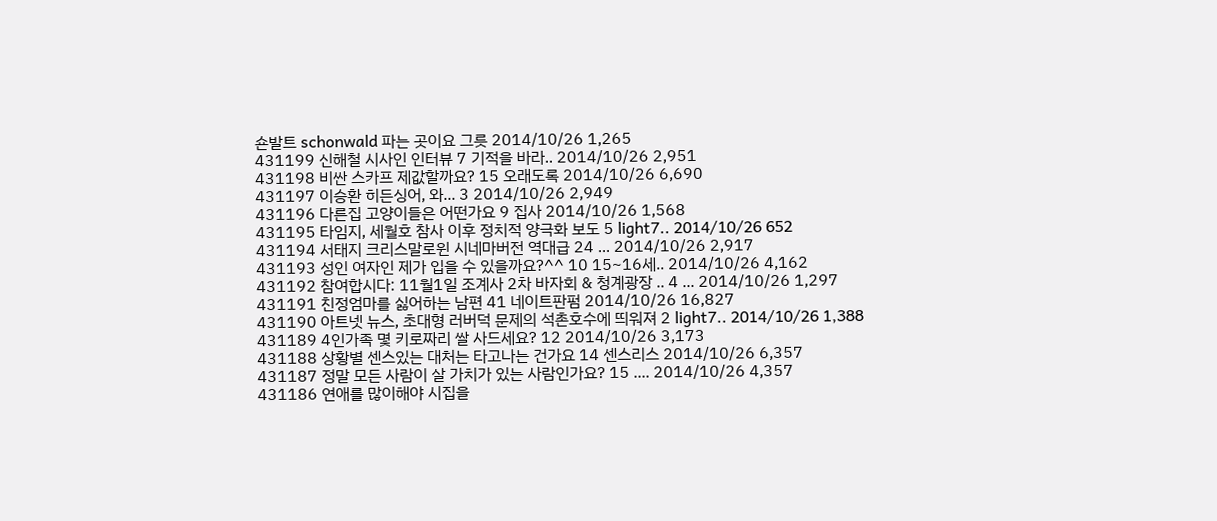숀발트 schonwald 파는 곳이요 그릇 2014/10/26 1,265
431199 신해철 시사인 인터뷰 7 기적을 바라.. 2014/10/26 2,951
431198 비싼 스카프 제값할까요? 15 오래도록 2014/10/26 6,690
431197 이승환 히든싱어, 와... 3 2014/10/26 2,949
431196 다른집 고양이들은 어떤가요 9 집사 2014/10/26 1,568
431195 타임지, 세월호 참사 이후 정치적 양극화 보도 5 light7.. 2014/10/26 652
431194 서태지 크리스말로윈 시네마버전 역대급 24 ... 2014/10/26 2,917
431193 성인 여자인 제가 입을 수 있을까요?^^ 10 15~16세.. 2014/10/26 4,162
431192 참여합시다: 11월1일 조계사 2차 바자회 & 청계광장 .. 4 ... 2014/10/26 1,297
431191 친정엄마를 싫어하는 남편 41 네이트판펌 2014/10/26 16,827
431190 아트넷 뉴스, 초대형 러버덕 문제의 석촌호수에 띄워져 2 light7.. 2014/10/26 1,388
431189 4인가족 몇 키로짜리 쌀 사드세요? 12 2014/10/26 3,173
431188 상황별 센스있는 대처는 타고나는 건가요 14 센스리스 2014/10/26 6,357
431187 정말 모든 사람이 살 가치가 있는 사람인가요? 15 .... 2014/10/26 4,357
431186 연애를 많이해야 시집을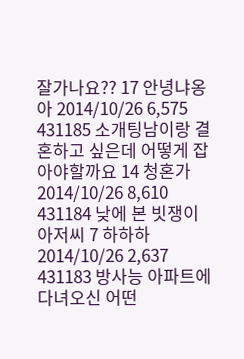잘가나요?? 17 안녕냐옹아 2014/10/26 6,575
431185 소개팅남이랑 결혼하고 싶은데 어떻게 잡아야할까요 14 청혼가 2014/10/26 8,610
431184 낮에 본 빗쟁이 아저씨 7 하하하 2014/10/26 2,637
431183 방사능 아파트에 다녀오신 어떤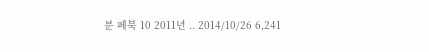분 페북 10 2011년 .. 2014/10/26 6,241